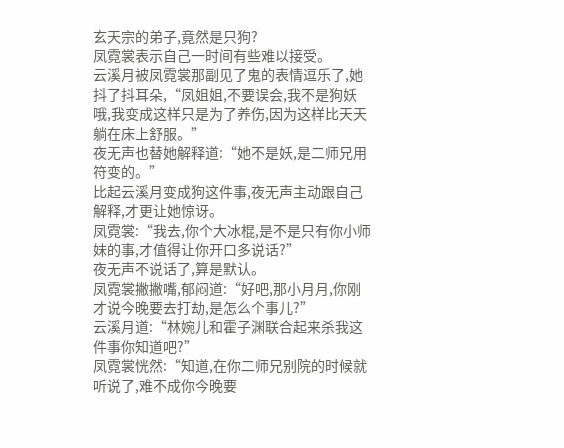玄天宗的弟子,竟然是只狗?
凤霓裳表示自己一时间有些难以接受。
云溪月被凤霓裳那副见了鬼的表情逗乐了,她抖了抖耳朵,“凤姐姐,不要误会,我不是狗妖哦,我变成这样只是为了养伤,因为这样比天天躺在床上舒服。”
夜无声也替她解释道:“她不是妖,是二师兄用符变的。”
比起云溪月变成狗这件事,夜无声主动跟自己解释,才更让她惊讶。
凤霓裳:“我去,你个大冰棍,是不是只有你小师妹的事,才值得让你开口多说话?”
夜无声不说话了,算是默认。
凤霓裳撇撇嘴,郁闷道:“好吧,那小月月,你刚才说今晚要去打劫,是怎么个事儿?”
云溪月道:“林婉儿和霍子渊联合起来杀我这件事你知道吧?”
凤霓裳恍然:“知道,在你二师兄别院的时候就听说了,难不成你今晚要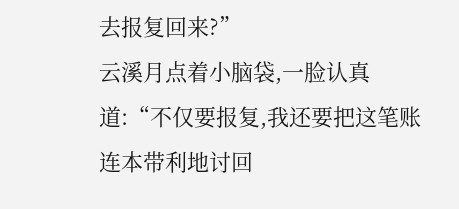去报复回来?”
云溪月点着小脑袋,一脸认真道:“不仅要报复,我还要把这笔账连本带利地讨回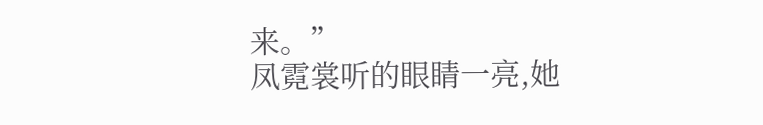来。”
凤霓裳听的眼睛一亮,她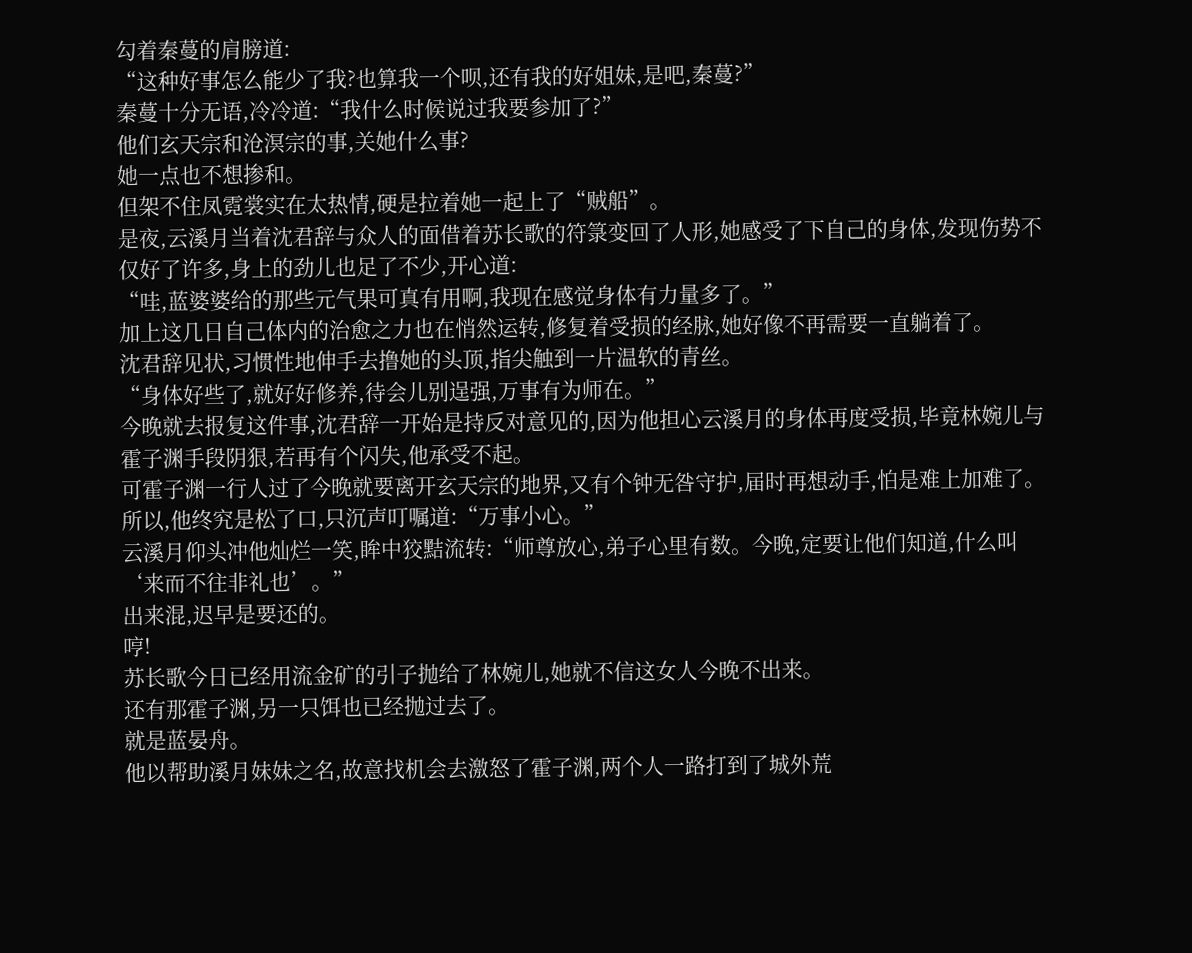勾着秦蔓的肩膀道:
“这种好事怎么能少了我?也算我一个呗,还有我的好姐妹,是吧,秦蔓?”
秦蔓十分无语,冷冷道:“我什么时候说过我要参加了?”
他们玄天宗和沧溟宗的事,关她什么事?
她一点也不想掺和。
但架不住凤霓裳实在太热情,硬是拉着她一起上了“贼船”。
是夜,云溪月当着沈君辞与众人的面借着苏长歌的符箓变回了人形,她感受了下自己的身体,发现伤势不仅好了许多,身上的劲儿也足了不少,开心道:
“哇,蓝婆婆给的那些元气果可真有用啊,我现在感觉身体有力量多了。”
加上这几日自己体内的治愈之力也在悄然运转,修复着受损的经脉,她好像不再需要一直躺着了。
沈君辞见状,习惯性地伸手去撸她的头顶,指尖触到一片温软的青丝。
“身体好些了,就好好修养,待会儿别逞强,万事有为师在。”
今晚就去报复这件事,沈君辞一开始是持反对意见的,因为他担心云溪月的身体再度受损,毕竟林婉儿与霍子渊手段阴狠,若再有个闪失,他承受不起。
可霍子渊一行人过了今晚就要离开玄天宗的地界,又有个钟无咎守护,届时再想动手,怕是难上加难了。
所以,他终究是松了口,只沉声叮嘱道:“万事小心。”
云溪月仰头冲他灿烂一笑,眸中狡黠流转:“师尊放心,弟子心里有数。今晚,定要让他们知道,什么叫‘来而不往非礼也’。”
出来混,迟早是要还的。
哼!
苏长歌今日已经用流金矿的引子抛给了林婉儿,她就不信这女人今晚不出来。
还有那霍子渊,另一只饵也已经抛过去了。
就是蓝晏舟。
他以帮助溪月妹妹之名,故意找机会去激怒了霍子渊,两个人一路打到了城外荒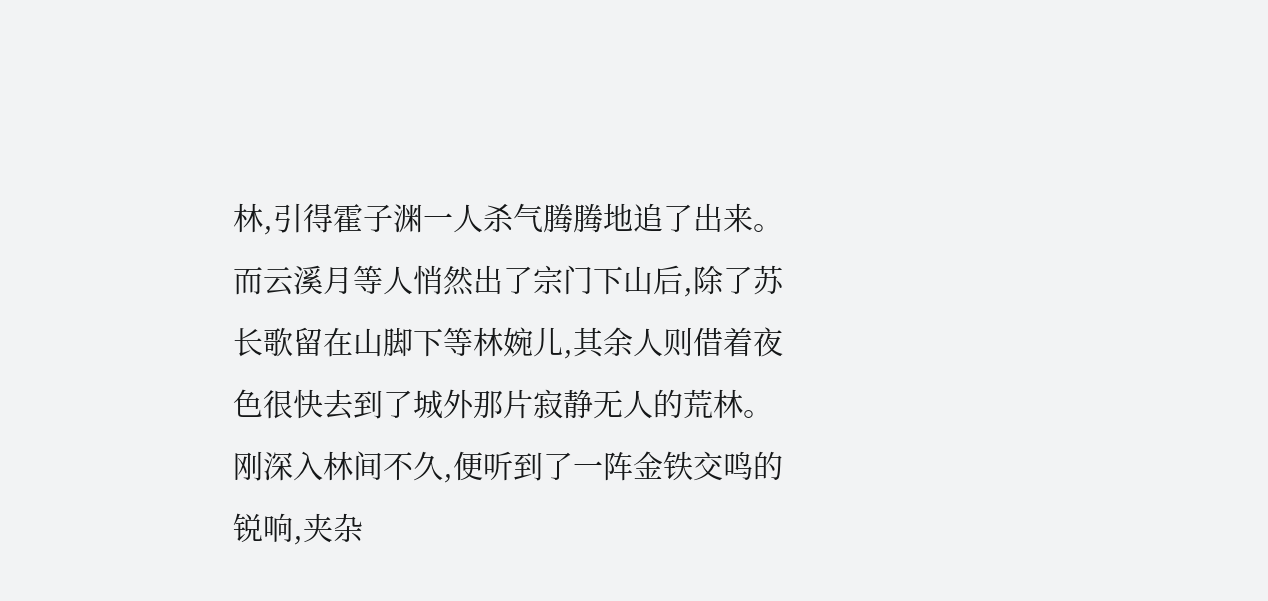林,引得霍子渊一人杀气腾腾地追了出来。
而云溪月等人悄然出了宗门下山后,除了苏长歌留在山脚下等林婉儿,其余人则借着夜色很快去到了城外那片寂静无人的荒林。
刚深入林间不久,便听到了一阵金铁交鸣的锐响,夹杂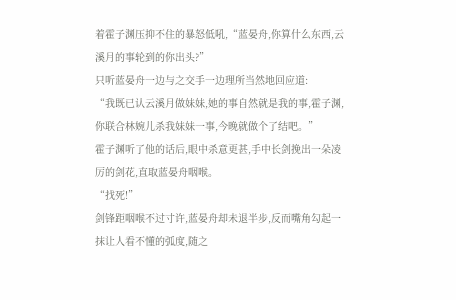着霍子渊压抑不住的暴怒低吼,“蓝晏舟,你算什么东西,云溪月的事轮到的你出头?”
只听蓝晏舟一边与之交手一边理所当然地回应道:
“我既已认云溪月做妹妹,她的事自然就是我的事,霍子渊,你联合林婉儿杀我妹妹一事,今晚就做个了结吧。”
霍子渊听了他的话后,眼中杀意更甚,手中长剑挽出一朵凌厉的剑花,直取蓝晏舟咽喉。
“找死!”
剑锋距咽喉不过寸许,蓝晏舟却未退半步,反而嘴角勾起一抹让人看不懂的弧度,随之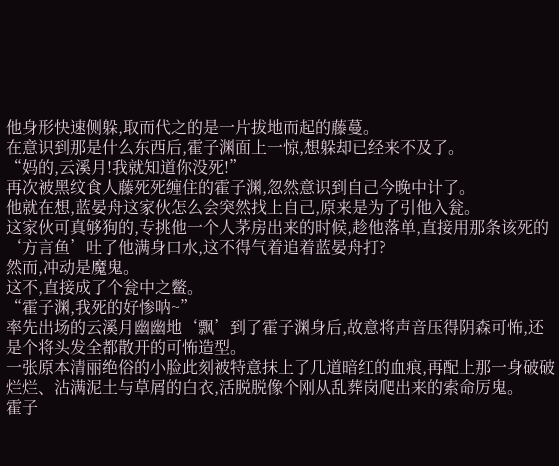他身形快速侧躲,取而代之的是一片拔地而起的藤蔓。
在意识到那是什么东西后,霍子渊面上一惊,想躲却已经来不及了。
“妈的,云溪月!我就知道你没死!”
再次被黑纹食人藤死死缠住的霍子渊,忽然意识到自己今晚中计了。
他就在想,蓝晏舟这家伙怎么会突然找上自己,原来是为了引他入瓮。
这家伙可真够狗的,专挑他一个人茅房出来的时候,趁他落单,直接用那条该死的‘方言鱼’吐了他满身口水,这不得气着追着蓝晏舟打?
然而,冲动是魔鬼。
这不,直接成了个瓮中之鳖。
“霍子渊,我死的好惨呐~”
率先出场的云溪月幽幽地‘飘’到了霍子渊身后,故意将声音压得阴森可怖,还是个将头发全都散开的可怖造型。
一张原本清丽绝俗的小脸此刻被特意抹上了几道暗红的血痕,再配上那一身破破烂烂、沾满泥土与草屑的白衣,活脱脱像个刚从乱葬岗爬出来的索命厉鬼。
霍子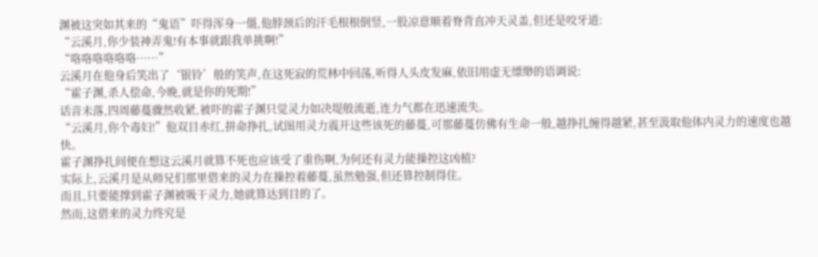渊被这突如其来的“鬼语”吓得浑身一僵,他脖颈后的汗毛根根倒竖,一股凉意顺着脊背直冲天灵盖,但还是咬牙道:
“云溪月,你少装神弄鬼!有本事就跟我单挑啊!”
“咯咯咯咯咯咯……”
云溪月在他身后笑出了‘银铃’般的笑声,在这死寂的荒林中回荡,听得人头皮发麻,依旧用虚无缥缈的语调说:
“霍子渊,杀人偿命,今晚,就是你的死期!”
话音未落,四周藤蔓骤然收紧,被吓的霍子渊只觉灵力如决堤般流逝,连力气都在迅速流失。
“云溪月,你个毒妇!”他双目赤红,拼命挣扎,试图用灵力震开这些该死的藤蔓,可那藤蔓仿佛有生命一般,越挣扎缠得越紧,甚至汲取他体内灵力的速度也越快。
霍子渊挣扎间便在想这云溪月就算不死也应该受了重伤啊,为何还有灵力能操控这凶植?
实际上,云溪月是从师兄们那里借来的灵力在操控着藤蔓,虽然勉强,但还算控制得住。
而且,只要能撑到霍子渊被吸干灵力,她就算达到目的了。
然而,这借来的灵力终究是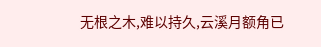无根之木,难以持久,云溪月额角已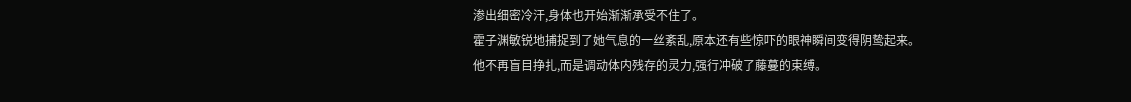渗出细密冷汗,身体也开始渐渐承受不住了。
霍子渊敏锐地捕捉到了她气息的一丝紊乱,原本还有些惊吓的眼神瞬间变得阴鸷起来。
他不再盲目挣扎,而是调动体内残存的灵力,强行冲破了藤蔓的束缚。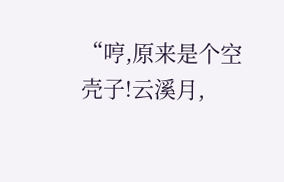“哼,原来是个空壳子!云溪月,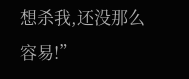想杀我,还没那么容易!”